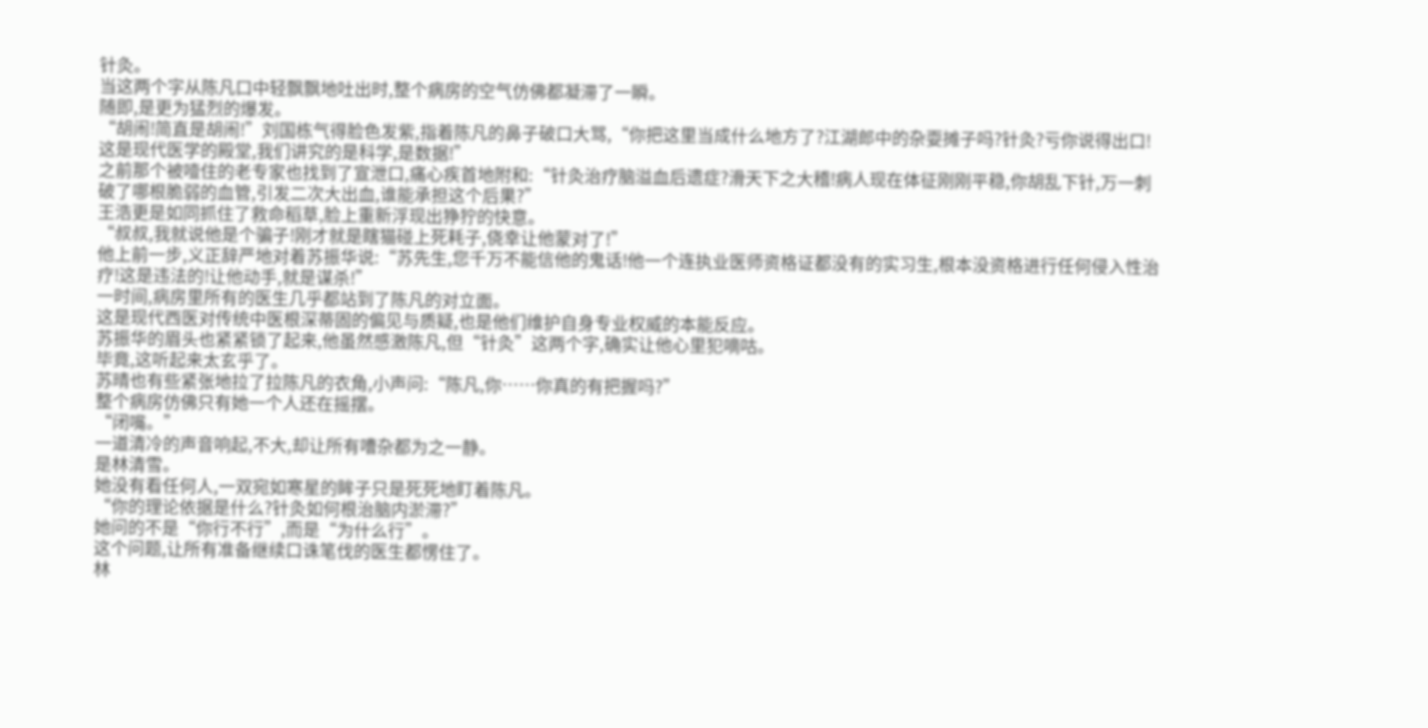针灸。
当这两个字从陈凡口中轻飘飘地吐出时,整个病房的空气仿佛都凝滞了一瞬。
随即,是更为猛烈的爆发。
“胡闹!简直是胡闹!”刘国栋气得脸色发紫,指着陈凡的鼻子破口大骂,“你把这里当成什么地方了?江湖郎中的杂耍摊子吗?针灸?亏你说得出口!这是现代医学的殿堂,我们讲究的是科学,是数据!”
之前那个被噎住的老专家也找到了宣泄口,痛心疾首地附和:“针灸治疗脑溢血后遗症?滑天下之大稽!病人现在体征刚刚平稳,你胡乱下针,万一刺破了哪根脆弱的血管,引发二次大出血,谁能承担这个后果?”
王浩更是如同抓住了救命稻草,脸上重新浮现出狰狞的快意。
“叔叔,我就说他是个骗子!刚才就是瞎猫碰上死耗子,侥幸让他蒙对了!”
他上前一步,义正辞严地对着苏振华说:“苏先生,您千万不能信他的鬼话!他一个连执业医师资格证都没有的实习生,根本没资格进行任何侵入性治疗!这是违法的!让他动手,就是谋杀!”
一时间,病房里所有的医生几乎都站到了陈凡的对立面。
这是现代西医对传统中医根深蒂固的偏见与质疑,也是他们维护自身专业权威的本能反应。
苏振华的眉头也紧紧锁了起来,他虽然感激陈凡,但“针灸”这两个字,确实让他心里犯嘀咕。
毕竟,这听起来太玄乎了。
苏晴也有些紧张地拉了拉陈凡的衣角,小声问:“陈凡,你……你真的有把握吗?”
整个病房仿佛只有她一个人还在摇摆。
“闭嘴。”
一道清冷的声音响起,不大,却让所有嘈杂都为之一静。
是林清雪。
她没有看任何人,一双宛如寒星的眸子只是死死地盯着陈凡。
“你的理论依据是什么?针灸如何根治脑内淤滞?”
她问的不是“你行不行”,而是“为什么行”。
这个问题,让所有准备继续口诛笔伐的医生都愣住了。
林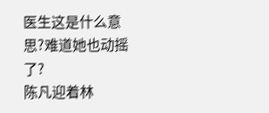医生这是什么意思?难道她也动摇了?
陈凡迎着林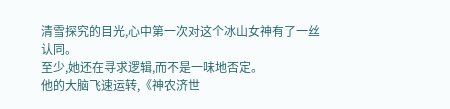清雪探究的目光,心中第一次对这个冰山女神有了一丝认同。
至少,她还在寻求逻辑,而不是一味地否定。
他的大脑飞速运转,《神农济世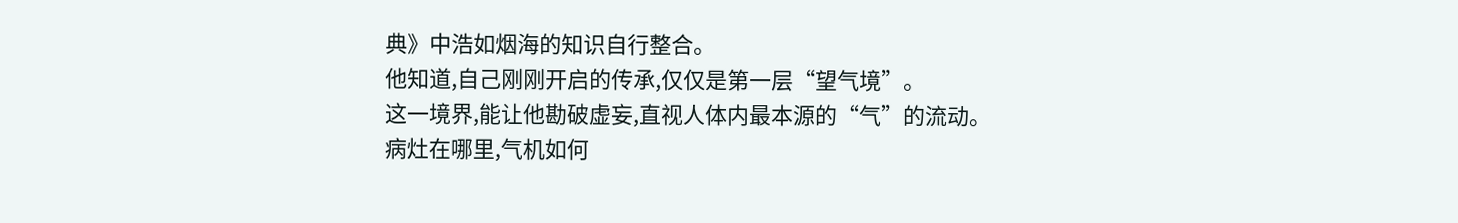典》中浩如烟海的知识自行整合。
他知道,自己刚刚开启的传承,仅仅是第一层“望气境”。
这一境界,能让他勘破虚妄,直视人体内最本源的“气”的流动。
病灶在哪里,气机如何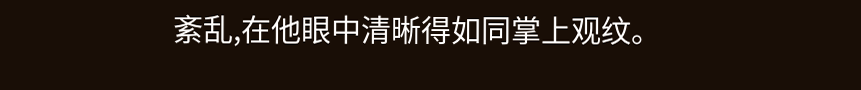紊乱,在他眼中清晰得如同掌上观纹。